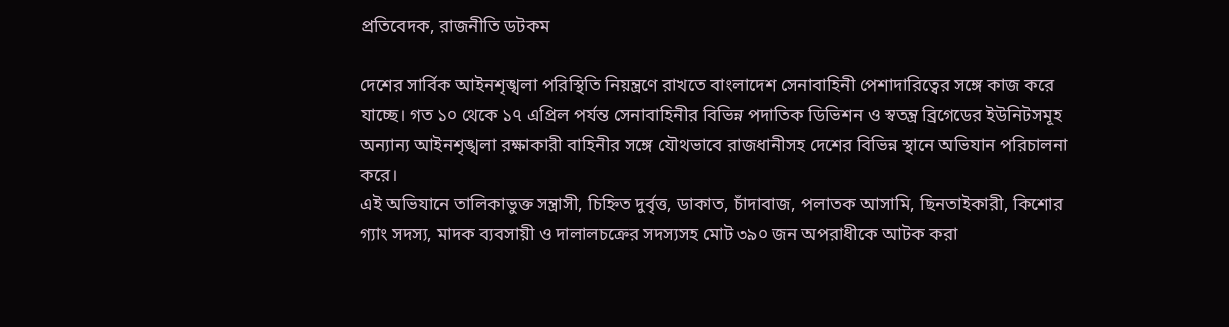প্রতিবেদক, রাজনীতি ডটকম

দেশের সার্বিক আইনশৃঙ্খলা পরিস্থিতি নিয়ন্ত্রণে রাখতে বাংলাদেশ সেনাবাহিনী পেশাদারিত্বের সঙ্গে কাজ করে যাচ্ছে। গত ১০ থেকে ১৭ এপ্রিল পর্যন্ত সেনাবাহিনীর বিভিন্ন পদাতিক ডিভিশন ও স্বতন্ত্র ব্রিগেডের ইউনিটসমূহ অন্যান্য আইনশৃঙ্খলা রক্ষাকারী বাহিনীর সঙ্গে যৌথভাবে রাজধানীসহ দেশের বিভিন্ন স্থানে অভিযান পরিচালনা করে।
এই অভিযানে তালিকাভুক্ত সন্ত্রাসী, চিহ্নিত দুর্বৃত্ত, ডাকাত, চাঁদাবাজ, পলাতক আসামি, ছিনতাইকারী, কিশোর গ্যাং সদস্য, মাদক ব্যবসায়ী ও দালালচক্রের সদস্যসহ মোট ৩৯০ জন অপরাধীকে আটক করা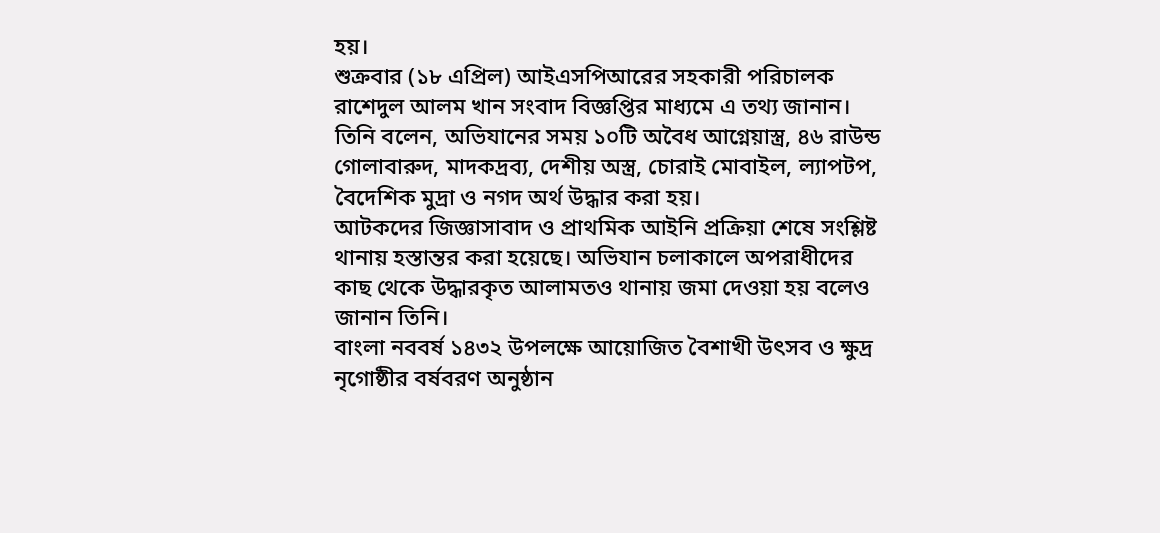হয়।
শুক্রবার (১৮ এপ্রিল) আইএসপিআরের সহকারী পরিচালক রাশেদুল আলম খান সংবাদ বিজ্ঞপ্তির মাধ্যমে এ তথ্য জানান।
তিনি বলেন, অভিযানের সময় ১০টি অবৈধ আগ্নেয়াস্ত্র, ৪৬ রাউন্ড গোলাবারুদ, মাদকদ্রব্য, দেশীয় অস্ত্র, চোরাই মোবাইল, ল্যাপটপ, বৈদেশিক মুদ্রা ও নগদ অর্থ উদ্ধার করা হয়।
আটকদের জিজ্ঞাসাবাদ ও প্রাথমিক আইনি প্রক্রিয়া শেষে সংশ্লিষ্ট থানায় হস্তান্তর করা হয়েছে। অভিযান চলাকালে অপরাধীদের কাছ থেকে উদ্ধারকৃত আলামতও থানায় জমা দেওয়া হয় বলেও জানান তিনি।
বাংলা নববর্ষ ১৪৩২ উপলক্ষে আয়োজিত বৈশাখী উৎসব ও ক্ষুদ্র নৃগোষ্ঠীর বর্ষবরণ অনুষ্ঠান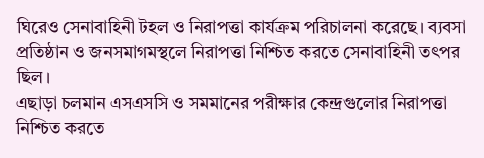ঘিরেও সেনাবাহিনী টহল ও নিরাপত্তা কার্যক্রম পরিচালনা করেছে। ব্যবসা প্রতিষ্ঠান ও জনসমাগমস্থলে নিরাপত্তা নিশ্চিত করতে সেনাবাহিনী তৎপর ছিল।
এছাড়া চলমান এসএসসি ও সমমানের পরীক্ষার কেন্দ্রগুলোর নিরাপত্তা নিশ্চিত করতে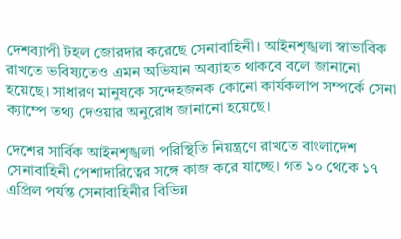দেশব্যাপী টহল জোরদার করেছে সেনাবাহিনী। আইনশৃঙ্খলা স্বাভাবিক রাখতে ভবিষ্যতেও এমন অভিযান অব্যাহত থাকবে বলে জানানো হয়েছে। সাধারণ মানুষকে সন্দেহজনক কোনো কার্যকলাপ সম্পর্কে সেনা ক্যাম্পে তথ্য দেওয়ার অনুরোধ জানানো হয়েছে।

দেশের সার্বিক আইনশৃঙ্খলা পরিস্থিতি নিয়ন্ত্রণে রাখতে বাংলাদেশ সেনাবাহিনী পেশাদারিত্বের সঙ্গে কাজ করে যাচ্ছে। গত ১০ থেকে ১৭ এপ্রিল পর্যন্ত সেনাবাহিনীর বিভিন্ন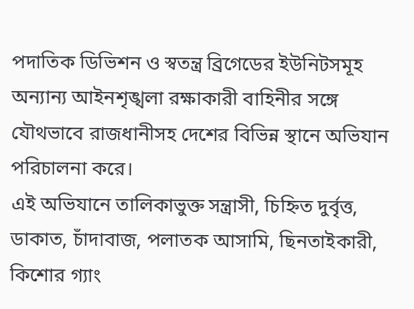পদাতিক ডিভিশন ও স্বতন্ত্র ব্রিগেডের ইউনিটসমূহ অন্যান্য আইনশৃঙ্খলা রক্ষাকারী বাহিনীর সঙ্গে যৌথভাবে রাজধানীসহ দেশের বিভিন্ন স্থানে অভিযান পরিচালনা করে।
এই অভিযানে তালিকাভুক্ত সন্ত্রাসী, চিহ্নিত দুর্বৃত্ত, ডাকাত, চাঁদাবাজ, পলাতক আসামি, ছিনতাইকারী, কিশোর গ্যাং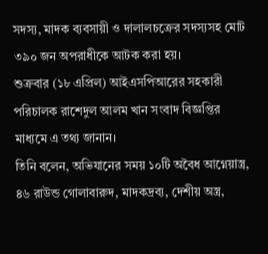সদস্য, মাদক ব্যবসায়ী ও দালালচক্রের সদস্যসহ মোট ৩৯০ জন অপরাধীকে আটক করা হয়।
শুক্রবার (১৮ এপ্রিল) আইএসপিআরের সহকারী পরিচালক রাশেদুল আলম খান সংবাদ বিজ্ঞপ্তির মাধ্যমে এ তথ্য জানান।
তিনি বলেন, অভিযানের সময় ১০টি অবৈধ আগ্নেয়াস্ত্র, ৪৬ রাউন্ড গোলাবারুদ, মাদকদ্রব্য, দেশীয় অস্ত্র,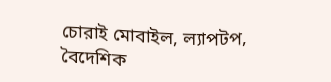চোরাই মোবাইল, ল্যাপটপ, বৈদেশিক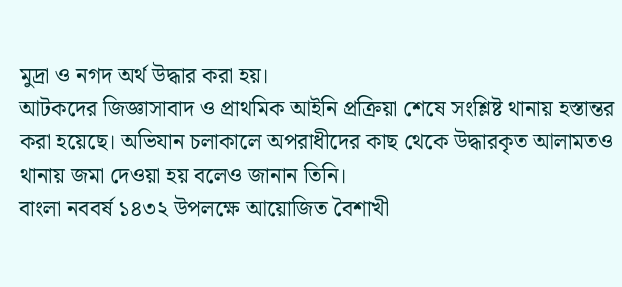মুদ্রা ও নগদ অর্থ উদ্ধার করা হয়।
আটকদের জিজ্ঞাসাবাদ ও প্রাথমিক আইনি প্রক্রিয়া শেষে সংশ্লিষ্ট থানায় হস্তান্তর করা হয়েছে। অভিযান চলাকালে অপরাধীদের কাছ থেকে উদ্ধারকৃত আলামতও থানায় জমা দেওয়া হয় বলেও জানান তিনি।
বাংলা নববর্ষ ১৪৩২ উপলক্ষে আয়োজিত বৈশাখী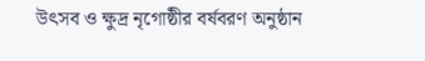উৎসব ও ক্ষুদ্র নৃগোষ্ঠীর বর্ষবরণ অনুষ্ঠান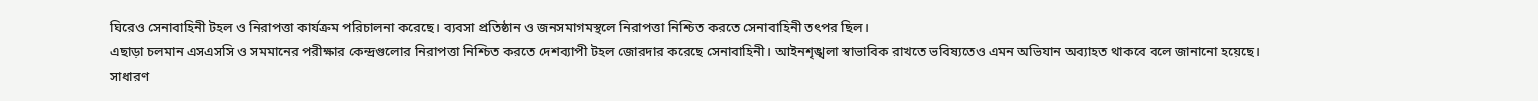ঘিরেও সেনাবাহিনী টহল ও নিরাপত্তা কার্যক্রম পরিচালনা করেছে। ব্যবসা প্রতিষ্ঠান ও জনসমাগমস্থলে নিরাপত্তা নিশ্চিত করতে সেনাবাহিনী তৎপর ছিল।
এছাড়া চলমান এসএসসি ও সমমানের পরীক্ষার কেন্দ্রগুলোর নিরাপত্তা নিশ্চিত করতে দেশব্যাপী টহল জোরদার করেছে সেনাবাহিনী। আইনশৃঙ্খলা স্বাভাবিক রাখতে ভবিষ্যতেও এমন অভিযান অব্যাহত থাকবে বলে জানানো হয়েছে। সাধারণ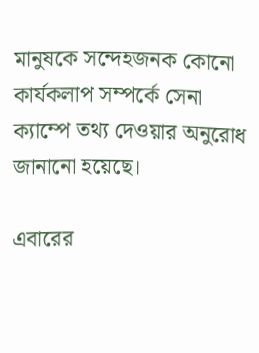মানুষকে সন্দেহজনক কোনো কার্যকলাপ সম্পর্কে সেনা ক্যাম্পে তথ্য দেওয়ার অনুরোধ জানানো হয়েছে।

এবারের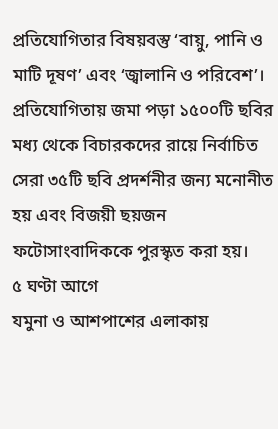প্রতিযোগিতার বিষয়বস্তু ‘বায়ু, পানি ও মাটি দূষণ’ এবং ‘জ্বালানি ও পরিবেশ’। প্রতিযোগিতায় জমা পড়া ১৫০০টি ছবির মধ্য থেকে বিচারকদের রায়ে নির্বাচিত সেরা ৩৫টি ছবি প্রদর্শনীর জন্য মনোনীত হয় এবং বিজয়ী ছয়জন ফটোসাংবাদিককে পুরস্কৃত করা হয়।
৫ ঘণ্টা আগে
যমুনা ও আশপাশের এলাকায়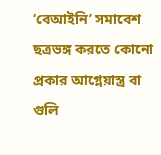‘বেআইনি’ সমাবেশ ছত্রভঙ্গ করতে কোনো প্রকার আগ্নেয়াস্ত্র বা গুলি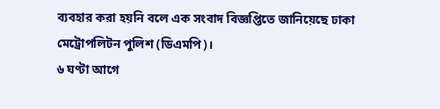ব্যবহার করা হয়নি বলে এক সংবাদ বিজ্ঞপ্তিতে জানিয়েছে ঢাকা মেট্রোপলিটন পুলিশ (ডিএমপি)।
৬ ঘণ্টা আগে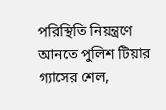পরিস্থিতি নিয়ন্ত্রণে আনতে পুলিশ টিয়ার গ্যাসের শেল,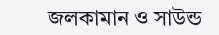জলকামান ও সাউন্ড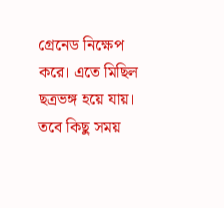গ্রেনেড নিক্ষেপ করে। এতে মিছিল ছত্রভঙ্গ হয়ে যায়। তবে কিছু সময়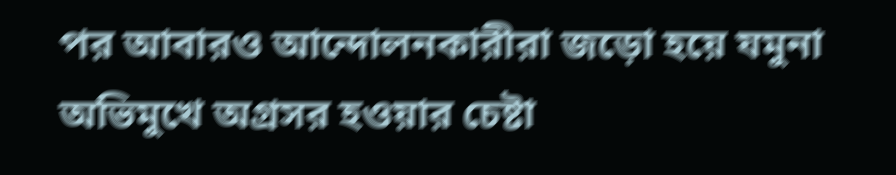পর আবারও আন্দোলনকারীরা জড়ো হয়ে যমুনা অভিমুখে অগ্রসর হওয়ার চেষ্টা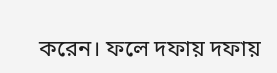করেন। ফলে দফায় দফায়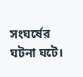সংঘর্ষের ঘটনা ঘটে।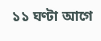১১ ঘণ্টা আগে